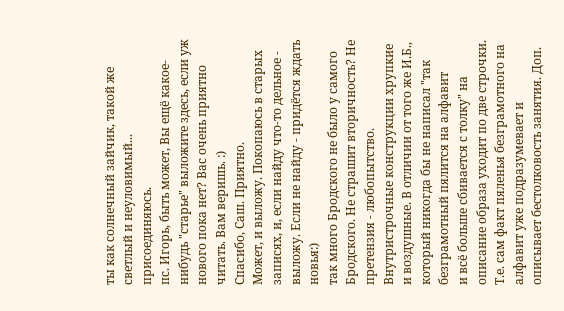ты как солнечный зайчик, такой же светлый и неуловимый...
присоединяюсь.
пс. Игорь, быть может, Вы ещё какое-нибудь "старье" выложите здесь, если уж нового пока нет? Вас очень приятно читать. Вам веришь. :)
Спасибо, Саш. Приятно.
Может, и выложу. Покопаюсь в старых записях, и, если найду что-то дельное - выложу. Если не найду - придётся ждать новья:)
так много Бродского не было у самого Бродского. Не страшит вторичность? Не претензия - любопытство.
Внутристрочные конструкции хрупкие и воздушные. В отличии от того же И.Б., который никогда бы не написал "так безграмотный пялится на алфавит
и всё больше сбивается с толку" на описание образа уходит по две строчки. Т.е. сам факт пяленья безграмотного на алфавит уже подразумевает и описывает бестолковость занятия. Доп.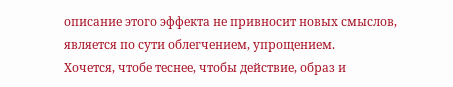описание этого эффекта не привносит новых смыслов, является по сути облегчением, упрощением.
Хочется, чтобе теснее, чтобы действие, образ и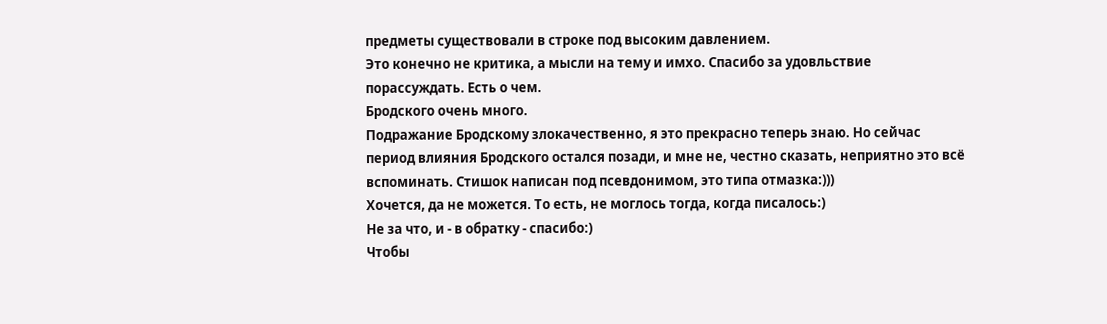предметы существовали в строке под высоким давлением.
Это конечно не критика, а мысли на тему и имхо. Спасибо за удовльствие порассуждать. Есть о чем.
Бродского очень много.
Подражание Бродскому злокачественно, я это прекрасно теперь знаю. Но сейчас период влияния Бродского остался позади, и мне не, честно сказать, неприятно это всё вспоминать. Стишок написан под псевдонимом, это типа отмазка:)))
Хочется, да не можется. То есть, не моглось тогда, когда писалось:)
Не за что, и - в обратку - спасибо:)
Чтобы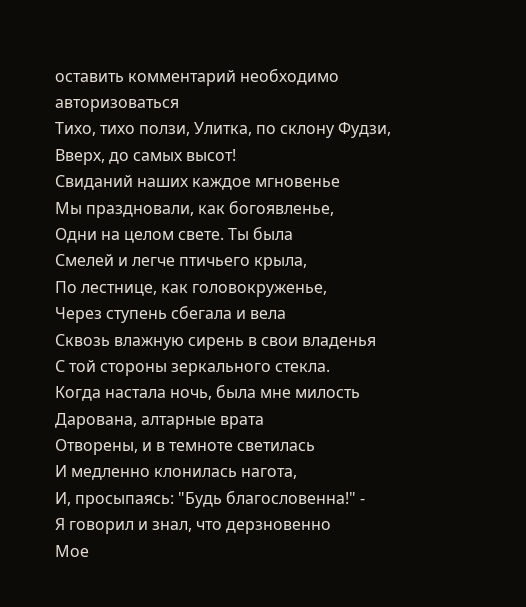оставить комментарий необходимо авторизоваться
Тихо, тихо ползи, Улитка, по склону Фудзи, Вверх, до самых высот!
Свиданий наших каждое мгновенье
Мы праздновали, как богоявленье,
Одни на целом свете. Ты была
Смелей и легче птичьего крыла,
По лестнице, как головокруженье,
Через ступень сбегала и вела
Сквозь влажную сирень в свои владенья
С той стороны зеркального стекла.
Когда настала ночь, была мне милость
Дарована, алтарные врата
Отворены, и в темноте светилась
И медленно клонилась нагота,
И, просыпаясь: "Будь благословенна!" -
Я говорил и знал, что дерзновенно
Мое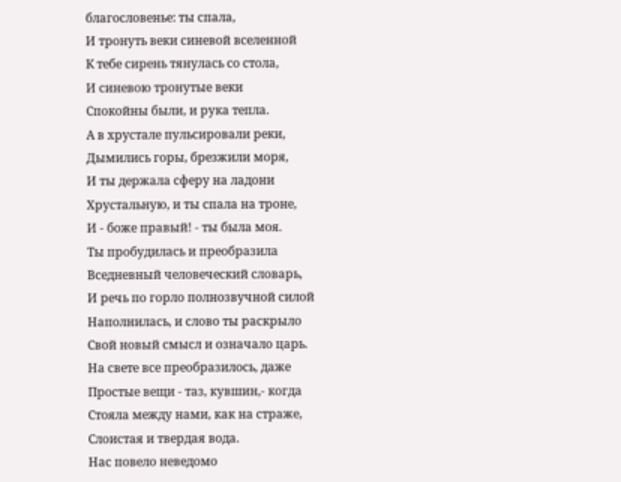благословенье: ты спала,
И тронуть веки синевой вселенной
К тебе сирень тянулась со стола,
И синевою тронутые веки
Спокойны были, и рука тепла.
А в хрустале пульсировали реки,
Дымились горы, брезжили моря,
И ты держала сферу на ладони
Хрустальную, и ты спала на троне,
И - боже правый! - ты была моя.
Ты пробудилась и преобразила
Вседневный человеческий словарь,
И речь по горло полнозвучной силой
Наполнилась, и слово ты раскрыло
Свой новый смысл и означало царь.
На свете все преобразилось, даже
Простые вещи - таз, кувшин,- когда
Стояла между нами, как на страже,
Слоистая и твердая вода.
Нас повело неведомо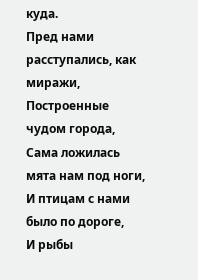куда.
Пред нами расступались, как миражи,
Построенные чудом города,
Сама ложилась мята нам под ноги,
И птицам с нами было по дороге,
И рыбы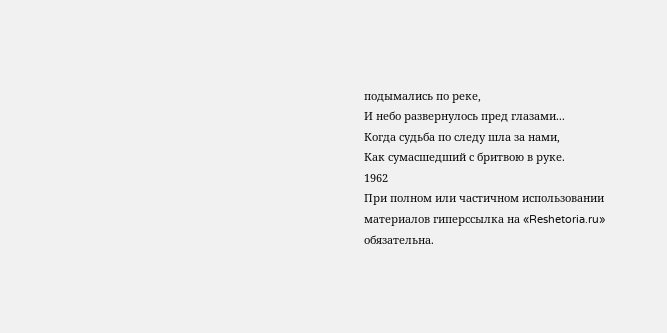подымались по реке,
И небо развернулось пред глазами...
Когда судьба по следу шла за нами,
Как сумасшедший с бритвою в руке.
1962
При полном или частичном использовании материалов гиперссылка на «Reshetoria.ru» обязательна.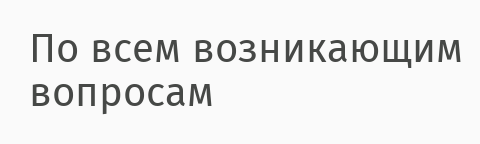По всем возникающим вопросам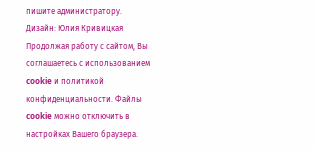пишите администратору.
Дизайн: Юлия Кривицкая
Продолжая работу с сайтом, Вы соглашаетесь с использованием cookie и политикой конфиденциальности. Файлы cookie можно отключить в настройках Вашего браузера.